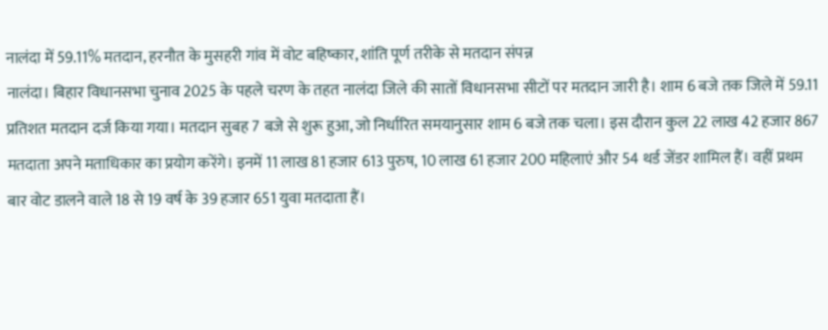नालंदा में 59.11% मतदान, हरनौत के मुसहरी गांव में वोट बहिष्कार, शांति पूर्ण तरीके से मतदान संपन्न
नालंदा। बिहार विधानसभा चुनाव 2025 के पहले चरण के तहत नालंदा जिले की सातों विधानसभा सीटों पर मतदान जारी है। शाम 6 बजे तक जिले में 59.11 प्रतिशत मतदान दर्ज किया गया। मतदान सुबह 7 बजे से शुरू हुआ, जो निर्धारित समयानुसार शाम 6 बजे तक चला। इस दौरान कुल 22 लाख 42 हजार 867 मतदाता अपने मताधिकार का प्रयोग करेंगे। इनमें 11 लाख 81 हजार 613 पुरुष, 10 लाख 61 हजार 200 महिलाएं और 54 थर्ड जेंडर शामिल हैं। वहीं प्रथम बार वोट डालने वाले 18 से 19 वर्ष के 39 हजार 651 युवा मतदाता हैं।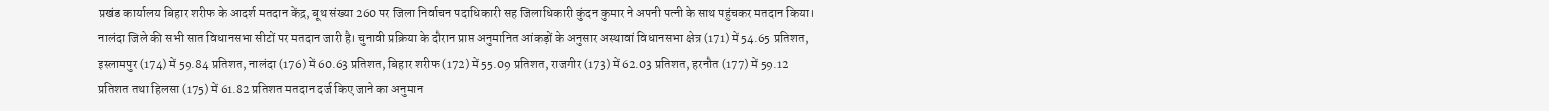प्रखंड कार्यालय बिहार शरीफ के आदर्श मतदान केंद्र, बूथ संख्या 260 पर जिला निर्वाचन पदाधिकारी सह जिलाधिकारी कुंदन कुमार ने अपनी पत्नी के साथ पहुंचकर मतदान किया।
नालंदा जिले की सभी सात विधानसभा सीटों पर मतदान जारी है। चुनावी प्रक्रिया के दौरान प्राप्त अनुमानित आंकड़ों के अनुसार अस्थावां विधानसभा क्षेत्र (171) में 54.65 प्रतिशत, इस्लामपुर (174) में 59.84 प्रतिशत, नालंदा (176) में 60.63 प्रतिशत, बिहार शरीफ (172) में 55.09 प्रतिशत, राजगीर (173) में 62.03 प्रतिशत, हरनौत (177) में 59.12 प्रतिशत तथा हिलसा (175) में 61.82 प्रतिशत मतदान दर्ज किए जाने का अनुमान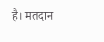है। मतदान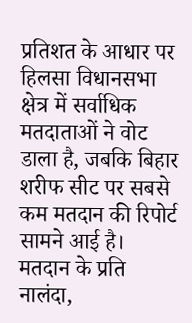प्रतिशत के आधार पर हिलसा विधानसभा क्षेत्र में सर्वाधिक मतदाताओं ने वोट डाला है, जबकि बिहार शरीफ सीट पर सबसे कम मतदान की रिपोर्ट सामने आई है। मतदान के प्रति नालंदा,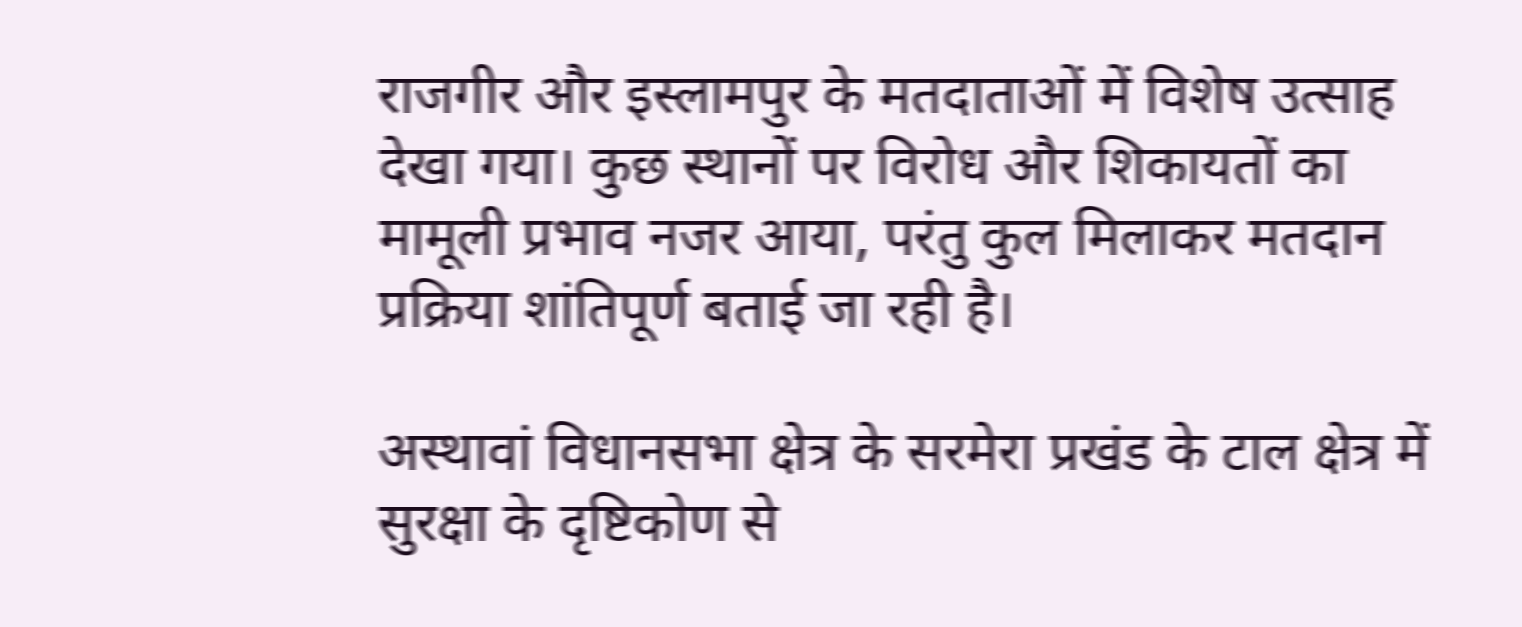राजगीर और इस्लामपुर के मतदाताओं में विशेष उत्साह देखा गया। कुछ स्थानों पर विरोध और शिकायतों का मामूली प्रभाव नजर आया, परंतु कुल मिलाकर मतदान प्रक्रिया शांतिपूर्ण बताई जा रही है।

अस्थावां विधानसभा क्षेत्र के सरमेरा प्रखंड के टाल क्षेत्र में सुरक्षा के दृष्टिकोण से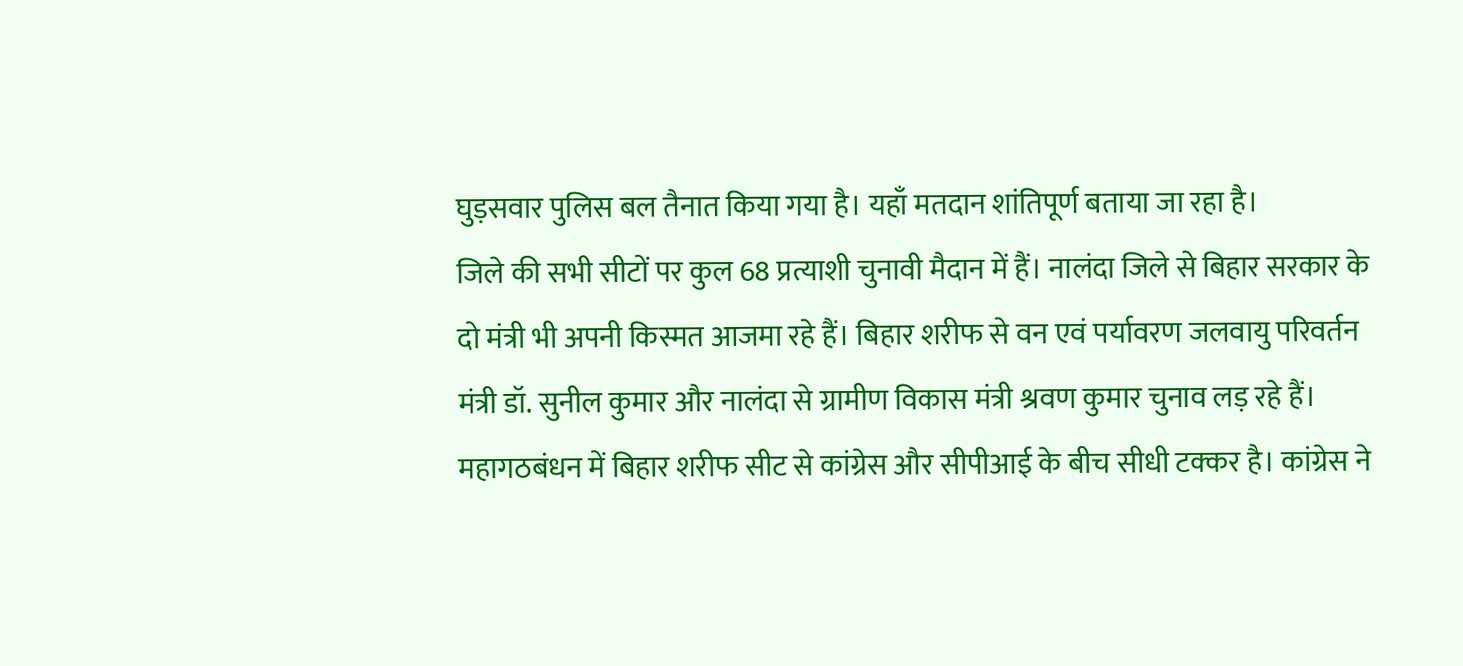घुड़सवार पुलिस बल तैनात किया गया है। यहाँ मतदान शांतिपूर्ण बताया जा रहा है।
जिले की सभी सीटों पर कुल 68 प्रत्याशी चुनावी मैदान में हैं। नालंदा जिले से बिहार सरकार के दो मंत्री भी अपनी किस्मत आजमा रहे हैं। बिहार शरीफ से वन एवं पर्यावरण जलवायु परिवर्तन मंत्री डॉ. सुनील कुमार और नालंदा से ग्रामीण विकास मंत्री श्रवण कुमार चुनाव लड़ रहे हैं।
महागठबंधन में बिहार शरीफ सीट से कांग्रेस और सीपीआई के बीच सीधी टक्कर है। कांग्रेस ने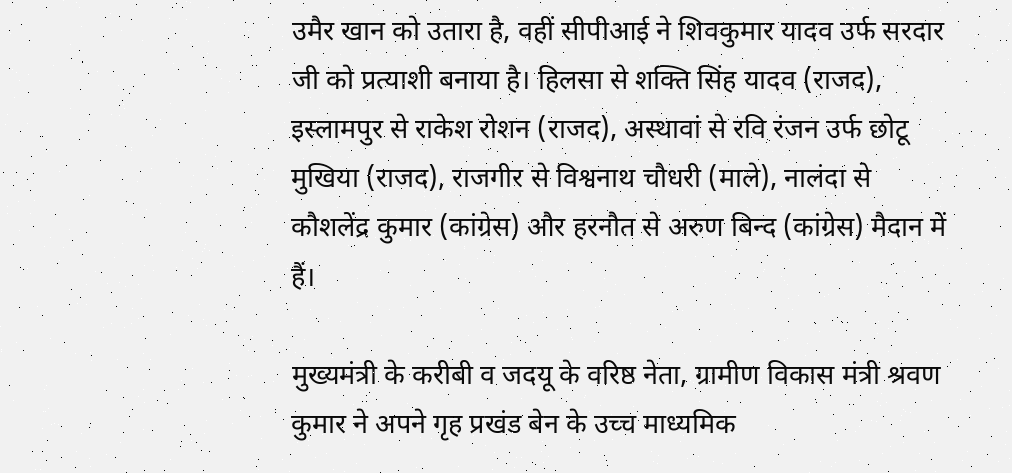उमैर खान को उतारा है, वहीं सीपीआई ने शिवकुमार यादव उर्फ सरदार जी को प्रत्याशी बनाया है। हिलसा से शक्ति सिंह यादव (राजद), इस्लामपुर से राकेश रोशन (राजद), अस्थावां से रवि रंजन उर्फ छोटू मुखिया (राजद), राजगीर से विश्वनाथ चौधरी (माले), नालंदा से कौशलेंद्र कुमार (कांग्रेस) और हरनौत से अरुण बिन्द (कांग्रेस) मैदान में हैं।

मुख्यमंत्री के करीबी व जदयू के वरिष्ठ नेता, ग्रामीण विकास मंत्री श्रवण कुमार ने अपने गृह प्रखंड बेन के उच्च माध्यमिक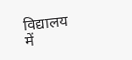विद्यालय में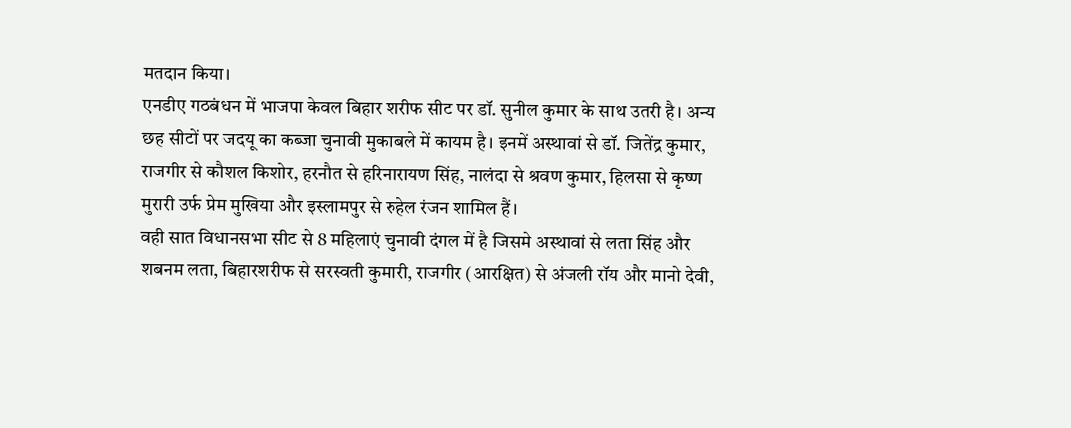मतदान किया।
एनडीए गठबंधन में भाजपा केवल बिहार शरीफ सीट पर डॉ. सुनील कुमार के साथ उतरी है। अन्य छह सीटों पर जदयू का कब्जा चुनावी मुकाबले में कायम है। इनमें अस्थावां से डॉ. जितेंद्र कुमार, राजगीर से कौशल किशोर, हरनौत से हरिनारायण सिंह, नालंदा से श्रवण कुमार, हिलसा से कृष्ण मुरारी उर्फ प्रेम मुखिया और इस्लामपुर से रुहेल रंजन शामिल हैं।
वही सात विधानसभा सीट से 8 महिलाएं चुनावी दंगल में है जिसमे अस्थावां से लता सिंह और शबनम लता, बिहारशरीफ से सरस्वती कुमारी, राजगीर (आरक्षित) से अंजली रॉय और मानो देवी,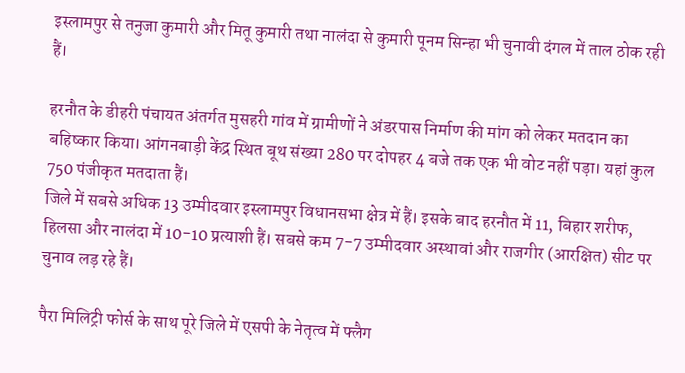इस्लामपुर से तनुजा कुमारी और मितू कुमारी तथा नालंदा से कुमारी पूनम सिन्हा भी चुनावी दंगल में ताल ठोक रही हैं।

हरनौत के डीहरी पंचायत अंतर्गत मुसहरी गांव में ग्रामीणों ने अंडरपास निर्माण की मांग को लेकर मतदान का बहिष्कार किया। आंगनबाड़ी केंद्र स्थित बूथ संख्या 280 पर दोपहर 4 बजे तक एक भी वोट नहीं पड़ा। यहां कुल 750 पंजीकृत मतदाता हैं।
जिले में सबसे अधिक 13 उम्मीदवार इस्लामपुर विधानसभा क्षेत्र में हैं। इसके बाद हरनौत में 11, बिहार शरीफ, हिलसा और नालंदा में 10-10 प्रत्याशी हैं। सबसे कम 7-7 उम्मीदवार अस्थावां और राजगीर (आरक्षित) सीट पर चुनाव लड़ रहे हैं।

पैरा मिलिट्री फोर्स के साथ पूरे जिले में एसपी के नेतृत्व में फ्लैग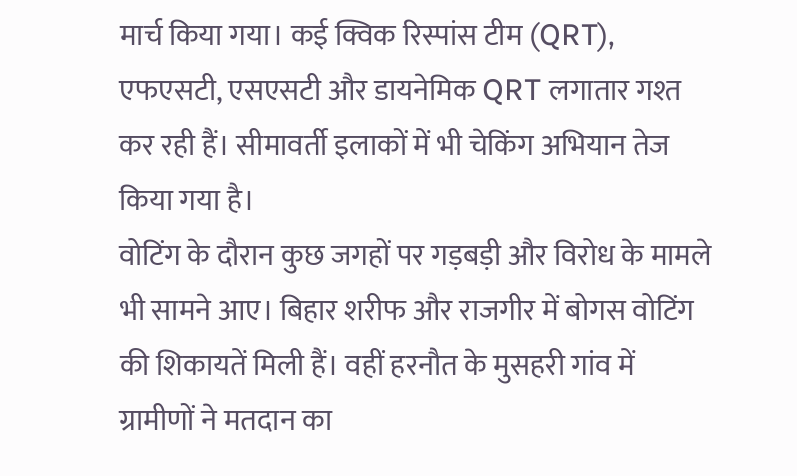मार्च किया गया। कई क्विक रिस्पांस टीम (QRT), एफएसटी, एसएसटी और डायनेमिक QRT लगातार गश्त कर रही हैं। सीमावर्ती इलाकों में भी चेकिंग अभियान तेज किया गया है।
वोटिंग के दौरान कुछ जगहों पर गड़बड़ी और विरोध के मामले भी सामने आए। बिहार शरीफ और राजगीर में बोगस वोटिंग की शिकायतें मिली हैं। वहीं हरनौत के मुसहरी गांव में ग्रामीणों ने मतदान का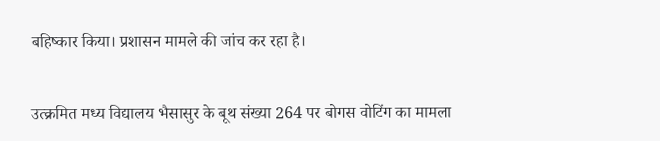बहिष्कार किया। प्रशासन मामले की जांच कर रहा है।

उत्क्रमित मध्य विद्यालय भैसासुर के बूथ संख्या 264 पर बोगस वोटिंग का मामला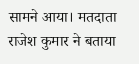सामने आया। मतदाता राजेश कुमार ने बताया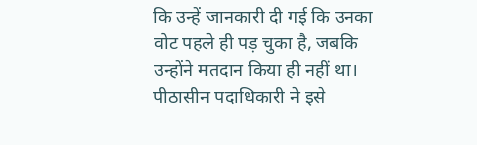कि उन्हें जानकारी दी गई कि उनका वोट पहले ही पड़ चुका है, जबकि उन्होंने मतदान किया ही नहीं था। पीठासीन पदाधिकारी ने इसे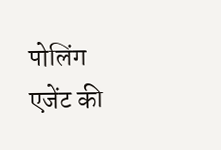पोलिंग एजेंट की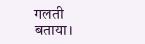गलती बताया।